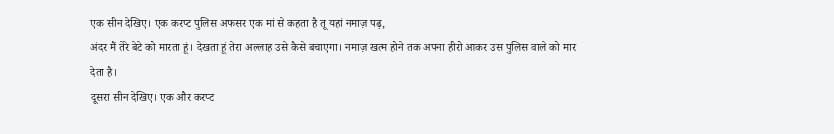एक सीन देखिए। एक करप्ट पुलिस अफसर एक मां से कहता है तू यहां नमाज़ पढ़,
अंदर मैं तेरे बेटे को मारता हूं। देखता हूं तेरा अल्लाह उसे कैसे बचाएगा। नमाज़ खत्म होने तक अपना हीरो आकर उस पुलिस वाले को मार देता है।
दूसरा सीन देखिए। एक और करप्ट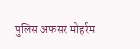पुलिस अफसर मोहर्रम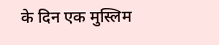के दिन एक मुस्लिम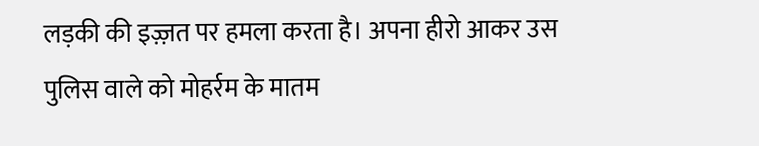लड़की की इज़्ज़त पर हमला करता है। अपना हीरो आकर उस पुलिस वाले को मोहर्रम के मातम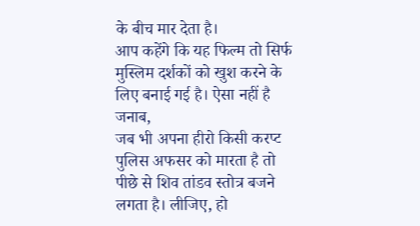के बीच मार देता है।
आप कहेंगे कि यह फिल्म तो सिर्फ मुस्लिम दर्शकों को खुश करने के लिए बनाई गई है। ऐसा नहीं है जनाब,
जब भी अपना हीरो किसी करप्ट पुलिस अफसर को मारता है तो पीछे से शिव तांडव स्तोत्र बजने लगता है। लीजिए, हो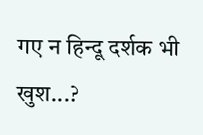गए न हिन्दू दर्शक भी खुश...?